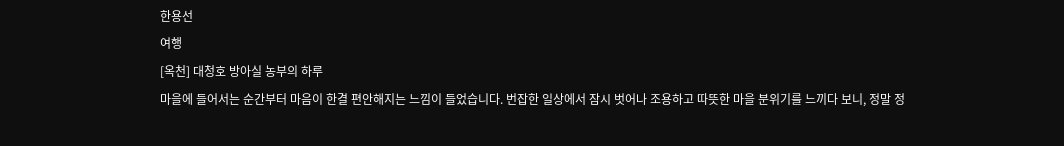한용선
여행
[옥천] 대청호 방아실 농부의 하루
마을에 들어서는 순간부터 마음이 한결 편안해지는 느낌이 들었습니다. 번잡한 일상에서 잠시 벗어나 조용하고 따뜻한 마을 분위기를 느끼다 보니, 정말 정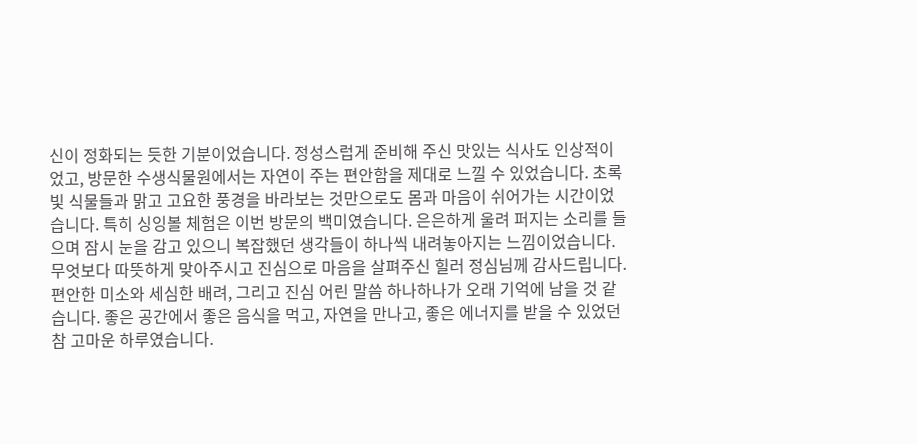신이 정화되는 듯한 기분이었습니다. 정성스럽게 준비해 주신 맛있는 식사도 인상적이었고, 방문한 수생식물원에서는 자연이 주는 편안함을 제대로 느낄 수 있었습니다. 초록빛 식물들과 맑고 고요한 풍경을 바라보는 것만으로도 몸과 마음이 쉬어가는 시간이었습니다. 특히 싱잉볼 체험은 이번 방문의 백미였습니다. 은은하게 울려 퍼지는 소리를 들으며 잠시 눈을 감고 있으니 복잡했던 생각들이 하나씩 내려놓아지는 느낌이었습니다. 무엇보다 따뜻하게 맞아주시고 진심으로 마음을 살펴주신 힐러 정심님께 감사드립니다. 편안한 미소와 세심한 배려, 그리고 진심 어린 말씀 하나하나가 오래 기억에 남을 것 같습니다. 좋은 공간에서 좋은 음식을 먹고, 자연을 만나고, 좋은 에너지를 받을 수 있었던 참 고마운 하루였습니다.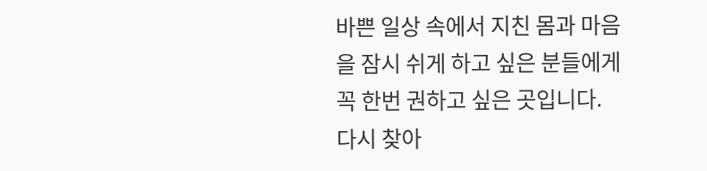바쁜 일상 속에서 지친 몸과 마음을 잠시 쉬게 하고 싶은 분들에게 꼭 한번 권하고 싶은 곳입니다. 다시 찾아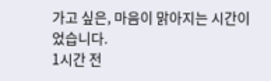가고 싶은, 마음이 맑아지는 시간이었습니다.
1시간 전